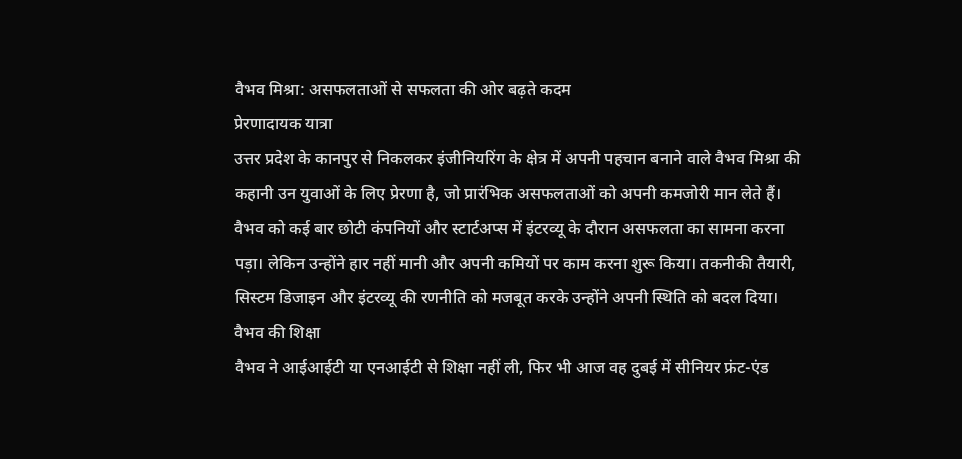वैभव मिश्रा: असफलताओं से सफलता की ओर बढ़ते कदम
प्रेरणादायक यात्रा
उत्तर प्रदेश के कानपुर से निकलकर इंजीनियरिंग के क्षेत्र में अपनी पहचान बनाने वाले वैभव मिश्रा की कहानी उन युवाओं के लिए प्रेरणा है, जो प्रारंभिक असफलताओं को अपनी कमजोरी मान लेते हैं। वैभव को कई बार छोटी कंपनियों और स्टार्टअप्स में इंटरव्यू के दौरान असफलता का सामना करना पड़ा। लेकिन उन्होंने हार नहीं मानी और अपनी कमियों पर काम करना शुरू किया। तकनीकी तैयारी, सिस्टम डिजाइन और इंटरव्यू की रणनीति को मजबूत करके उन्होंने अपनी स्थिति को बदल दिया।
वैभव की शिक्षा
वैभव ने आईआईटी या एनआईटी से शिक्षा नहीं ली, फिर भी आज वह दुबई में सीनियर फ्रंट-एंड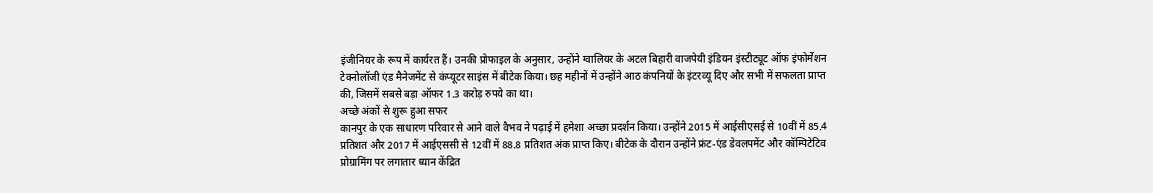इंजीनियर के रूप में कार्यरत हैं। उनकी प्रोफाइल के अनुसार, उन्होंने ग्वालियर के अटल बिहारी वाजपेयी इंडियन इंस्टीट्यूट ऑफ इंफोर्मेशन टेक्नोलॉजी एंड मैनेजमेंट से कंप्यूटर साइंस में बीटेक किया। छह महीनों में उन्होंने आठ कंपनियों के इंटरव्यू दिए और सभी में सफलता प्राप्त की, जिसमें सबसे बड़ा ऑफर 1.3 करोड़ रुपये का था।
अच्छे अंकों से शुरू हुआ सफर
कानपुर के एक साधारण परिवार से आने वाले वैभव ने पढ़ाई में हमेशा अच्छा प्रदर्शन किया। उन्होंने 2015 में आईसीएसई से 10वीं में 85.4 प्रतिशत और 2017 में आईएससी से 12वीं में 88.8 प्रतिशत अंक प्राप्त किए। बीटेक के दौरान उन्होंने फ्रंट-एंड डेवलपमेंट और कॉम्पिटेटिव प्रोग्रामिंग पर लगातार ध्यान केंद्रित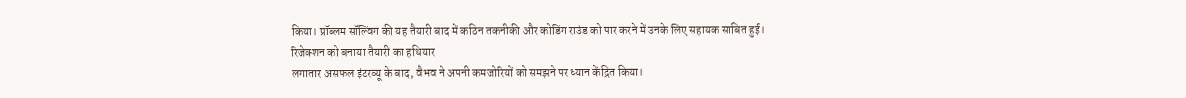किया। प्रॉब्लम सॉल्विंग की यह तैयारी बाद में कठिन तकनीकी और कोडिंग राउंड को पार करने में उनके लिए सहायक साबित हुई।
रिजेक्शन को बनाया तैयारी का हथियार
लगातार असफल इंटरव्यू के बाद, वैभव ने अपनी कमजोरियों को समझने पर ध्यान केंद्रित किया।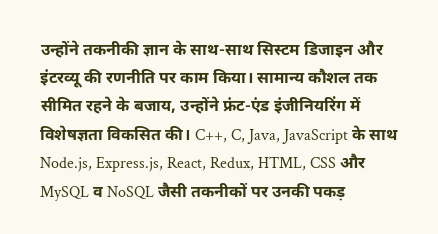उन्होंने तकनीकी ज्ञान के साथ-साथ सिस्टम डिजाइन और इंटरव्यू की रणनीति पर काम किया। सामान्य कौशल तक सीमित रहने के बजाय, उन्होंने फ्रंट-एंड इंजीनियरिंग में विशेषज्ञता विकसित की। C++, C, Java, JavaScript के साथ Node.js, Express.js, React, Redux, HTML, CSS और MySQL व NoSQL जैसी तकनीकों पर उनकी पकड़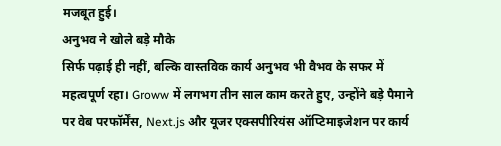मजबूत हुई।
अनुभव ने खोले बड़े मौके
सिर्फ पढ़ाई ही नहीं, बल्कि वास्तविक कार्य अनुभव भी वैभव के सफर में महत्वपूर्ण रहा। Groww में लगभग तीन साल काम करते हुए, उन्होंने बड़े पैमाने पर वेब परफॉर्मेंस, Next.js और यूजर एक्सपीरियंस ऑप्टिमाइजेशन पर कार्य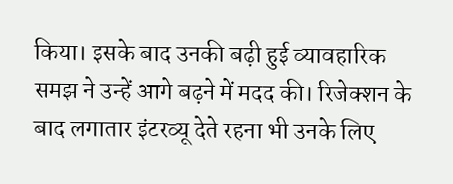किया। इसके बाद उनकी बढ़ी हुई व्यावहारिक समझ ने उन्हें आगे बढ़ने में मदद की। रिजेक्शन के बाद लगातार इंटरव्यू देते रहना भी उनके लिए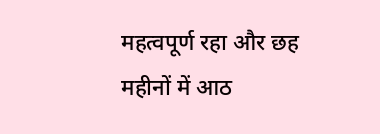महत्वपूर्ण रहा और छह महीनों में आठ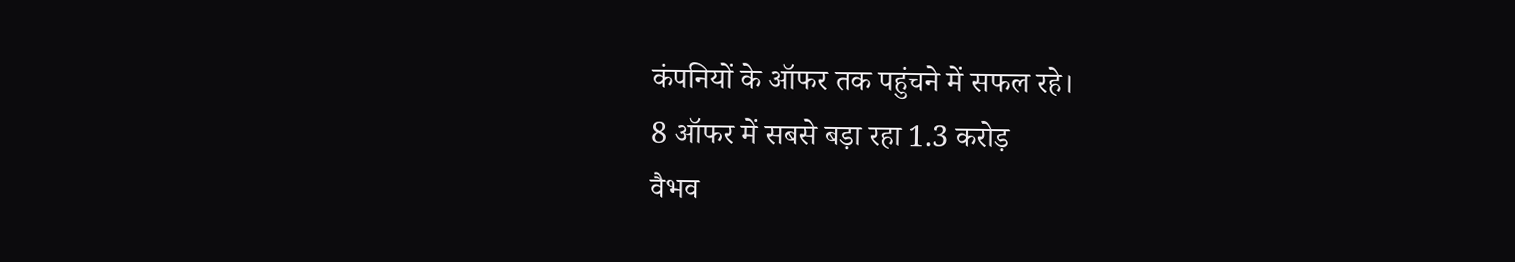कंपनियों के ऑफर तक पहुंचने में सफल रहे।
8 ऑफर में सबसे बड़ा रहा 1.3 करोड़
वैभव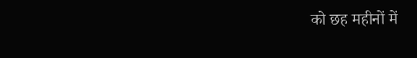को छह महीनों में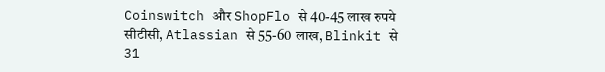Coinswitch और ShopFlo से 40-45 लाख रुपये सीटीसी, Atlassian से 55-60 लाख, Blinkit से 31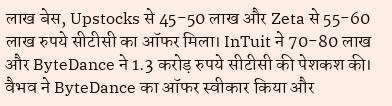लाख बेस, Upstocks से 45-50 लाख और Zeta से 55-60 लाख रुपये सीटीसी का ऑफर मिला। InTuit ने 70-80 लाख और ByteDance ने 1.3 करोड़ रुपये सीटीसी की पेशकश की। वैभव ने ByteDance का ऑफर स्वीकार किया और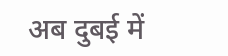अब दुबई में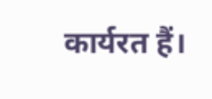कार्यरत हैं।